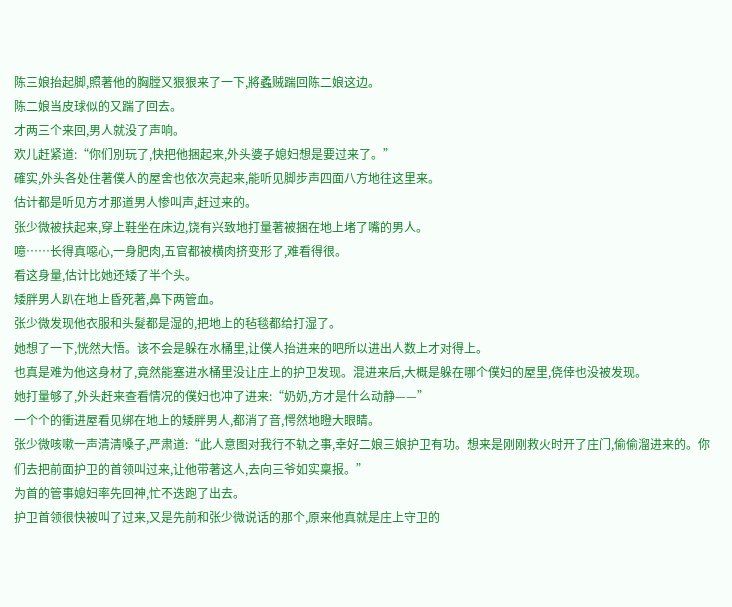陈三娘抬起脚,照著他的胸膛又狠狠来了一下,將蟊贼踹回陈二娘这边。
陈二娘当皮球似的又踹了回去。
才两三个来回,男人就没了声响。
欢儿赶紧道:“你们別玩了,快把他捆起来,外头婆子媳妇想是要过来了。”
確实,外头各处住著僕人的屋舍也依次亮起来,能听见脚步声四面八方地往这里来。
估计都是听见方才那道男人惨叫声,赶过来的。
张少微被扶起来,穿上鞋坐在床边,饶有兴致地打量著被捆在地上堵了嘴的男人。
噫……长得真噁心,一身肥肉,五官都被横肉挤变形了,难看得很。
看这身量,估计比她还矮了半个头。
矮胖男人趴在地上昏死著,鼻下两管血。
张少微发现他衣服和头髮都是湿的,把地上的毡毯都给打湿了。
她想了一下,恍然大悟。该不会是躲在水桶里,让僕人抬进来的吧所以进出人数上才对得上。
也真是难为他这身材了,竟然能塞进水桶里没让庄上的护卫发现。混进来后,大概是躲在哪个僕妇的屋里,侥倖也没被发现。
她打量够了,外头赶来查看情况的僕妇也冲了进来:“奶奶,方才是什么动静——”
一个个的衝进屋看见绑在地上的矮胖男人,都消了音,愕然地瞪大眼睛。
张少微咳嗽一声清清嗓子,严肃道:“此人意图对我行不轨之事,幸好二娘三娘护卫有功。想来是刚刚救火时开了庄门,偷偷溜进来的。你们去把前面护卫的首领叫过来,让他带著这人,去向三爷如实稟报。”
为首的管事媳妇率先回神,忙不迭跑了出去。
护卫首领很快被叫了过来,又是先前和张少微说话的那个,原来他真就是庄上守卫的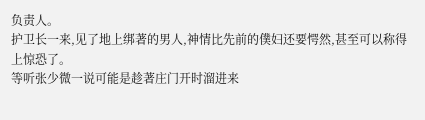负责人。
护卫长一来,见了地上绑著的男人,神情比先前的僕妇还要愕然,甚至可以称得上惊恐了。
等听张少微一说可能是趁著庄门开时溜进来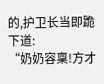的,护卫长当即跪下道:
“奶奶容稟!方才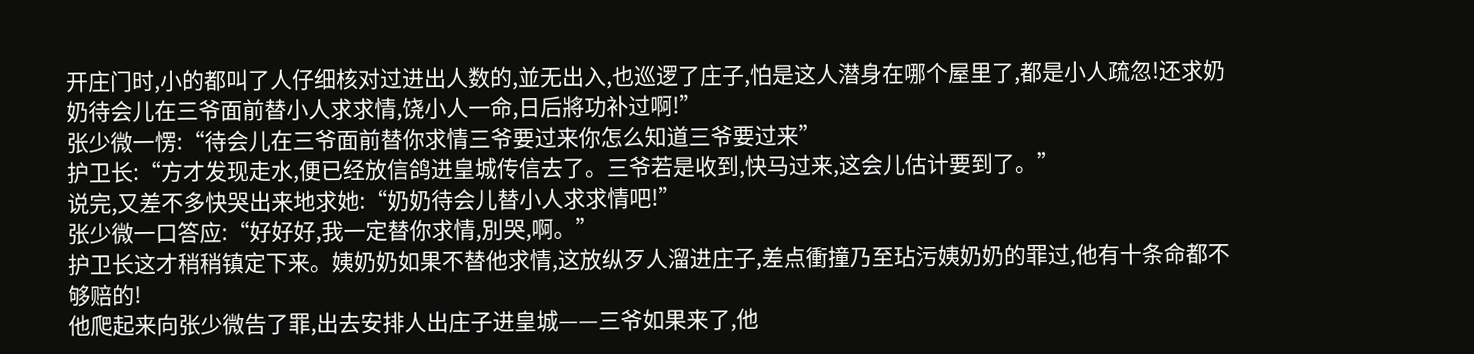开庄门时,小的都叫了人仔细核对过进出人数的,並无出入,也巡逻了庄子,怕是这人潜身在哪个屋里了,都是小人疏忽!还求奶奶待会儿在三爷面前替小人求求情,饶小人一命,日后將功补过啊!”
张少微一愣:“待会儿在三爷面前替你求情三爷要过来你怎么知道三爷要过来”
护卫长:“方才发现走水,便已经放信鸽进皇城传信去了。三爷若是收到,快马过来,这会儿估计要到了。”
说完,又差不多快哭出来地求她:“奶奶待会儿替小人求求情吧!”
张少微一口答应:“好好好,我一定替你求情,別哭,啊。”
护卫长这才稍稍镇定下来。姨奶奶如果不替他求情,这放纵歹人溜进庄子,差点衝撞乃至玷污姨奶奶的罪过,他有十条命都不够赔的!
他爬起来向张少微告了罪,出去安排人出庄子进皇城——三爷如果来了,他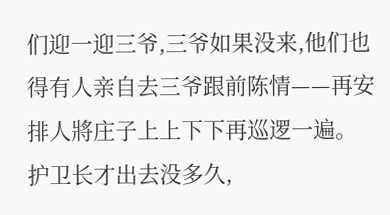们迎一迎三爷,三爷如果没来,他们也得有人亲自去三爷跟前陈情——再安排人將庄子上上下下再巡逻一遍。
护卫长才出去没多久,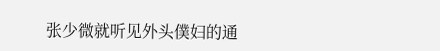张少微就听见外头僕妇的通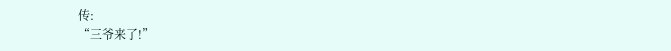传:
“三爷来了!”